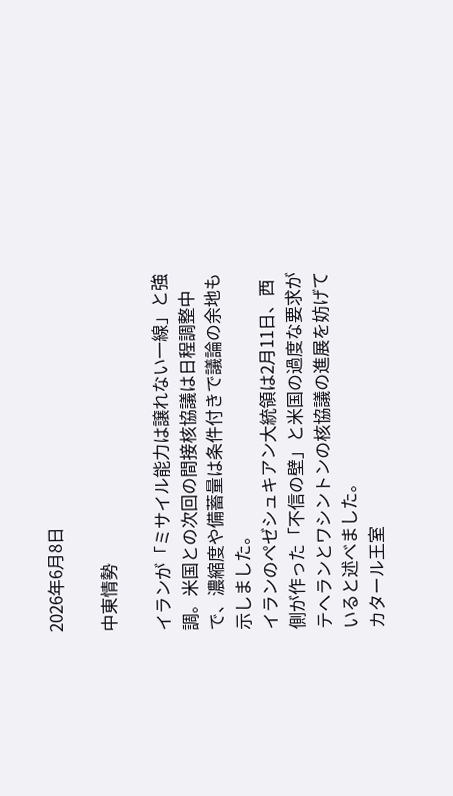2026年6月8日

中東情勢

イランが「ミサイル能力は譲れない一線」と強調。米国との次回の間接核協議は日程調整中で、濃縮度や備蓄量は条件付きで議論の余地も示しました。
イランのペゼシュキアン大統領は2月11日、西側が作った「不信の壁」と米国の過度な要求がテヘランとワシントンの核協議の進展を妨げていると述べました。
カタール王室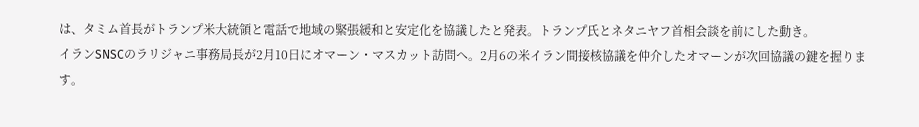は、タミム首長がトランプ米大統領と電話で地域の緊張緩和と安定化を協議したと発表。トランプ氏とネタニヤフ首相会談を前にした動き。
イランSNSCのラリジャニ事務局長が2月10日にオマーン・マスカット訪問へ。2月6の米イラン間接核協議を仲介したオマーンが次回協議の鍵を握ります。